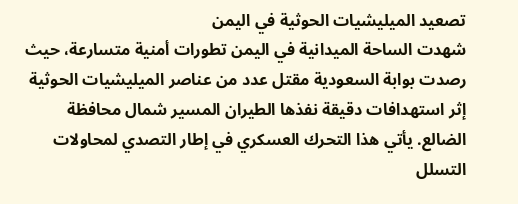تصعيد الميليشيات الحوثية في اليمن
شهدت الساحة الميدانية في اليمن تطورات أمنية متسارعة، حيث رصدت بوابة السعودية مقتل عدد من عناصر الميليشيات الحوثية إثر استهدافات دقيقة نفذها الطيران المسير شمال محافظة الضالع. يأتي هذا التحرك العسكري في إطار التصدي لمحاولات التسلل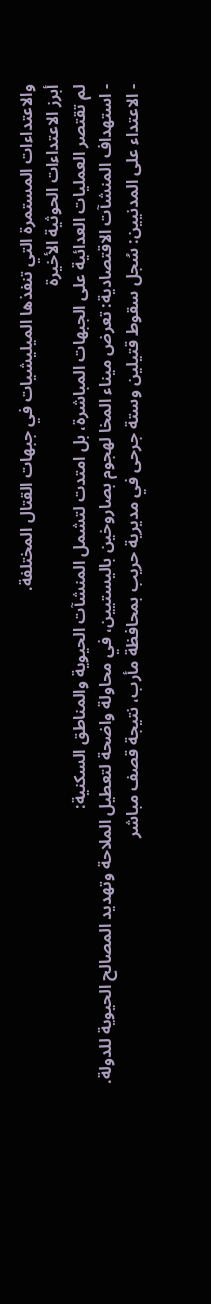والاعتداءات المستمرة التي تنفذها الميليشيات في جبهات القتال المختلفة.
أبرز الاعتداءات الحوثية الأخيرة
لم تقتصر العمليات العدائية على الجبهات المباشرة، بل امتدت لتشمل المنشآت الحيوية والمناطق السكنية:
- استهداف المنشآت الاقتصادية: تعرض ميناء المخا لهجوم بصاروخين باليستيين، في محاولة واضحة لتعطيل الملاحة وتهديد المصالح الحيوية للدولة.
- الاعتداء على المدنيين: سُجل سقوط قتيلين وستة جرحى في مديرية حريب بمحافظة مأرب، نتيجة قصف مباشر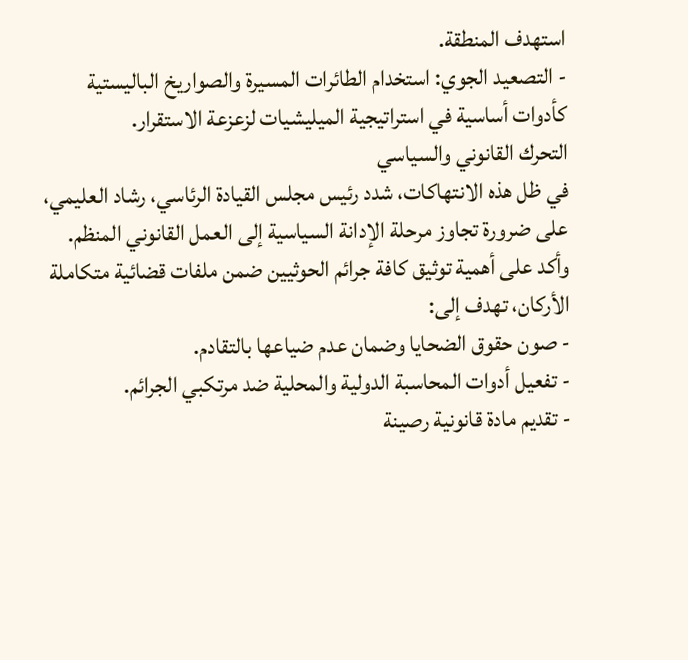استهدف المنطقة.
- التصعيد الجوي: استخدام الطائرات المسيرة والصواريخ الباليستية كأدوات أساسية في استراتيجية الميليشيات لزعزعة الاستقرار.
التحرك القانوني والسياسي
في ظل هذه الانتهاكات، شدد رئيس مجلس القيادة الرئاسي، رشاد العليمي، على ضرورة تجاوز مرحلة الإدانة السياسية إلى العمل القانوني المنظم. وأكد على أهمية توثيق كافة جرائم الحوثيين ضمن ملفات قضائية متكاملة الأركان، تهدف إلى:
- صون حقوق الضحايا وضمان عدم ضياعها بالتقادم.
- تفعيل أدوات المحاسبة الدولية والمحلية ضد مرتكبي الجرائم.
- تقديم مادة قانونية رصينة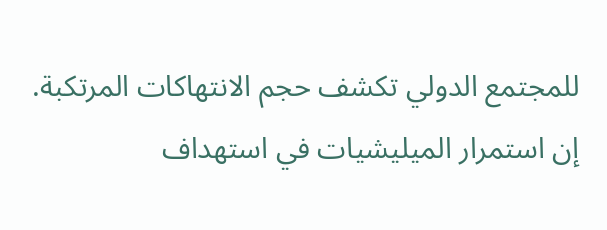للمجتمع الدولي تكشف حجم الانتهاكات المرتكبة.
إن استمرار الميليشيات في استهداف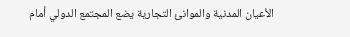الأعيان المدنية والموانئ التجارية يضع المجتمع الدولي أمام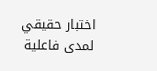اختبار حقيقي لمدى فاعلية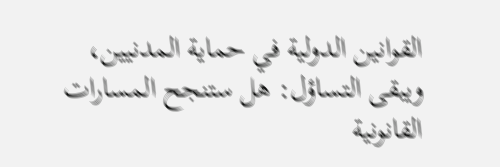القوانين الدولية في حماية المدنيين، ويبقى التساؤل: هل ستنجح المسارات القانونية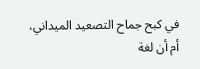في كبح جماح التصعيد الميداني، أم أن لغة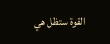القوة ستظل هي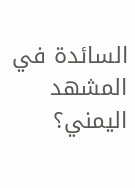السائدة في المشهد اليمني؟